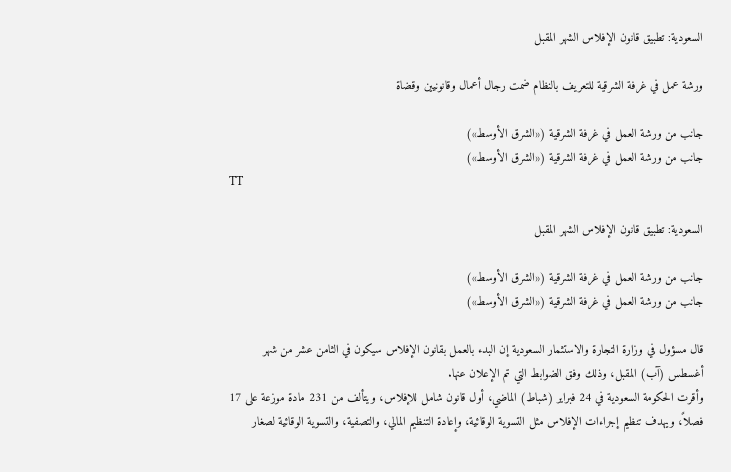السعودية: تطبيق قانون الإفلاس الشهر المقبل

ورشة عمل في غرفة الشرقية للتعريف بالنظام ضمت رجال أعمال وقانونيين وقضاة

جانب من ورشة العمل في غرفة الشرقية («الشرق الأوسط»)
جانب من ورشة العمل في غرفة الشرقية («الشرق الأوسط»)
TT

السعودية: تطبيق قانون الإفلاس الشهر المقبل

جانب من ورشة العمل في غرفة الشرقية («الشرق الأوسط»)
جانب من ورشة العمل في غرفة الشرقية («الشرق الأوسط»)

قال مسؤول في وزارة التجارة والاستثمار السعودية إن البدء بالعمل بقانون الإفلاس سيكون في الثامن عشر من شهر أغسطس (آب) المقبل، وذلك وفق الضوابط التي تم الإعلان عنها.
وأقرت الحكومة السعودية في 24 فبراير (شباط) الماضي، أول قانون شامل للإفلاس، ويتألف من 231 مادة موزعة على 17 فصلاً، ويهدف تنظيم إجراءات الإفلاس مثل التسوية الوقائية، وإعادة التنظيم المالي، والتصفية، والتسوية الوقائية لصغار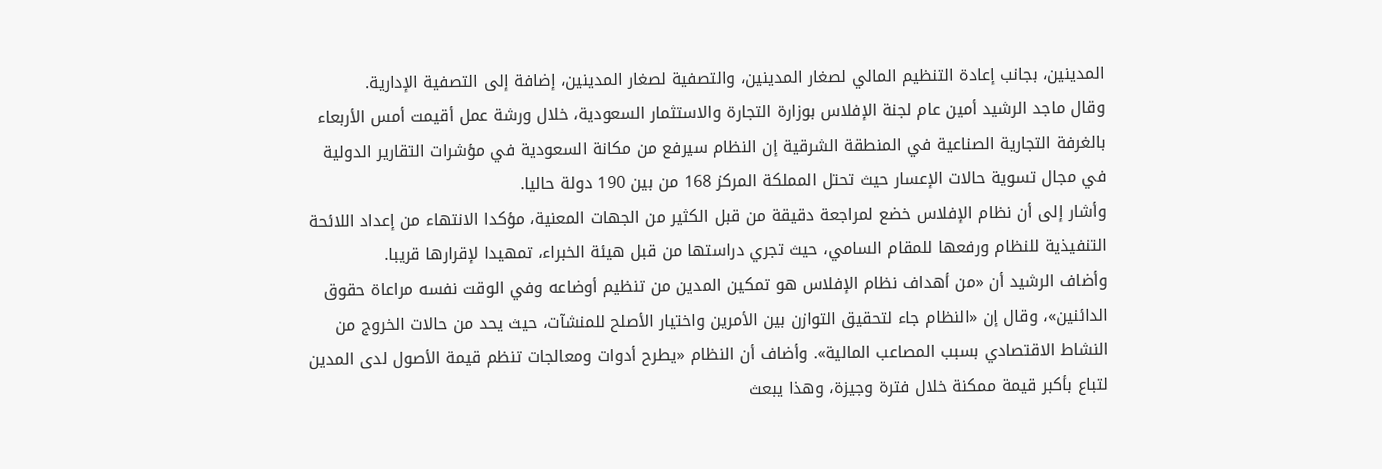المدينين، بجانب إعادة التنظيم المالي لصغار المدينين، والتصفية لصغار المدينين، إضافة إلى التصفية الإدارية.
وقال ماجد الرشيد أمين عام لجنة الإفلاس بوزارة التجارة والاستثمار السعودية، خلال ورشة عمل أقيمت أمس الأربعاء بالغرفة التجارية الصناعية في المنطقة الشرقية إن النظام سيرفع من مكانة السعودية في مؤشرات التقارير الدولية في مجال تسوية حالات الإعسار حيث تحتل المملكة المركز 168 من بين 190 دولة حاليا.
وأشار إلى أن نظام الإفلاس خضع لمراجعة دقيقة من قبل الكثير من الجهات المعنية، مؤكدا الانتهاء من إعداد اللائحة التنفيذية للنظام ورفعها للمقام السامي، حيث تجري دراستها من قبل هيئة الخبراء، تمهيدا لإقرارها قريبا.
وأضاف الرشيد أن «من أهداف نظام الإفلاس هو تمكين المدين من تنظيم أوضاعه وفي الوقت نفسه مراعاة حقوق الدائنين»، وقال إن «النظام جاء لتحقيق التوازن بين الأمرين واختيار الأصلح للمنشآت، حيث يحد من حالات الخروج من النشاط الاقتصادي بسبب المصاعب المالية». وأضاف أن النظام «يطرح أدوات ومعالجات تنظم قيمة الأصول لدى المدين لتباع بأكبر قيمة ممكنة خلال فترة وجيزة، وهذا يبعث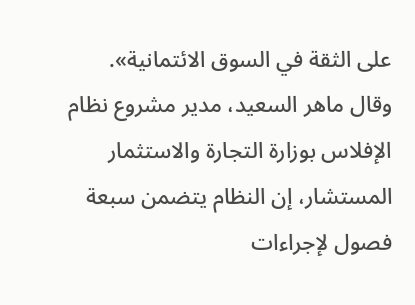على الثقة في السوق الائتمانية».
وقال ماهر السعيد، مدير مشروع نظام الإفلاس بوزارة التجارة والاستثمار المستشار، إن النظام يتضمن سبعة فصول لإجراءات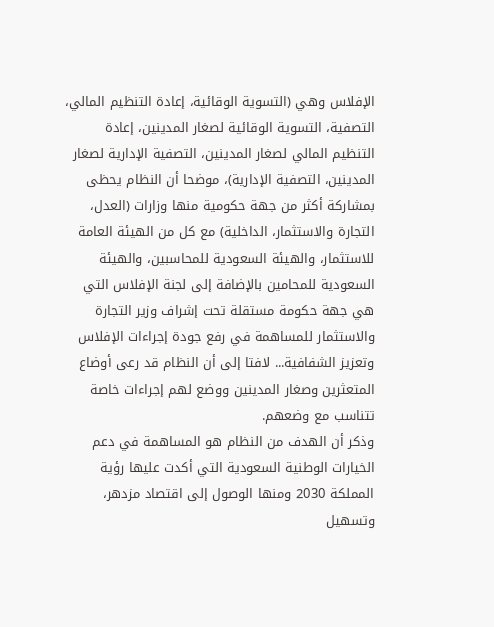الإفلاس وهي (التسوية الوقائية، إعادة التنظيم المالي، التصفية، التسوية الوقائية لصغار المدينين، إعادة التنظيم المالي لصغار المدينين، التصفية الإدارية لصغار المدينين، التصفية الإدارية)، موضحا أن النظام يحظى بمشاركة أكثر من جهة حكومية منها وزارات (العدل، التجارة والاستثمار، الداخلية) مع كل من الهيئة العامة للاستثمار، والهيئة السعودية للمحاسبين، والهيئة السعودية للمحامين بالإضافة إلى لجنة الإفلاس التي هي جهة حكومة مستقلة تحت إشراف وزير التجارة والاستثمار للمساهمة في رفع جودة إجراءات الإفلاس وتعزيز الشفافية... لافتا إلى أن النظام قد رعى أوضاع المتعثرين وصغار المدينين ووضع لهم إجراءات خاصة تتناسب مع وضعهم.
وذكر أن الهدف من النظام هو المساهمة في دعم الخيارات الوطنية السعودية التي أكدت عليها رؤية المملكة 2030 ومنها الوصول إلى اقتصاد مزدهر، وتسهيل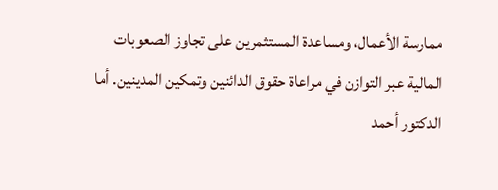ممارسة الأعمال، ومساعدة المستثمرين على تجاوز الصعوبات المالية عبر التوازن في مراعاة حقوق الدائنين وتمكين المدينين. أما الدكتور أحمد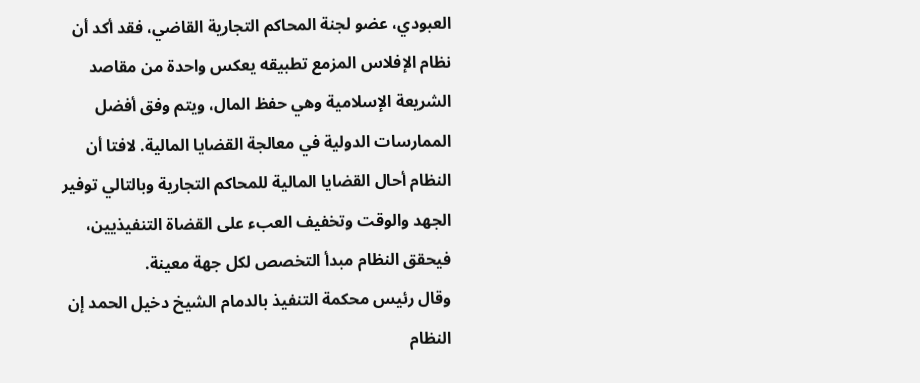العبودي، عضو لجنة المحاكم التجارية القاضي، فقد أكد أن نظام الإفلاس المزمع تطبيقه يعكس واحدة من مقاصد الشريعة الإسلامية وهي حفظ المال، ويتم وفق أفضل الممارسات الدولية في معالجة القضايا المالية. لافتا أن النظام أحال القضايا المالية للمحاكم التجارية وبالتالي توفير الجهد والوقت وتخفيف العبء على القضاة التنفيذيين، فيحقق النظام مبدأ التخصص لكل جهة معينة.
وقال رئيس محكمة التنفيذ بالدمام الشيخ دخيل الحمد إن النظام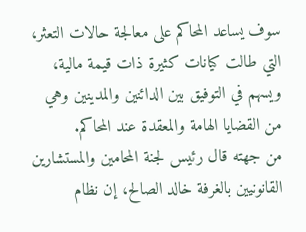سوف يساعد المحاكم على معالجة حالات التعثر، التي طالت كيانات كثيرة ذات قيمة مالية، ويسهم في التوفيق بين الدائنين والمدينين وهي من القضايا الهامة والمعقدة عند المحاكم.
من جهته قال رئيس لجنة المحامين والمستشارين القانونيين بالغرفة خالد الصالح، إن نظام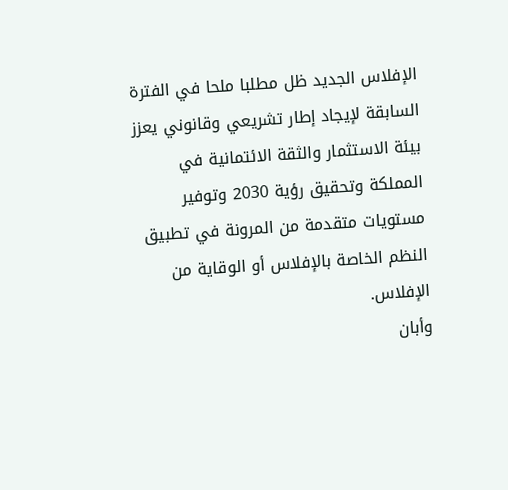الإفلاس الجديد ظل مطلبا ملحا في الفترة السابقة لإيجاد إطار تشريعي وقانوني يعزز بيئة الاستثمار والثقة الائتمانية في المملكة وتحقيق رؤية 2030 وتوفير مستويات متقدمة من المرونة في تطبيق النظم الخاصة بالإفلاس أو الوقاية من الإفلاس.
وأبان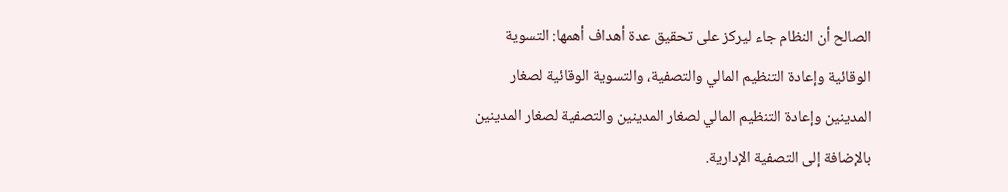الصالح أن النظام جاء ليركز على تحقيق عدة أهداف أهمها: التسوية الوقائية وإعادة التنظيم المالي والتصفية، والتسوية الوقائية لصغار المدينين وإعادة التنظيم المالي لصغار المدينين والتصفية لصغار المدينين بالإضافة إلى التصفية الإدارية.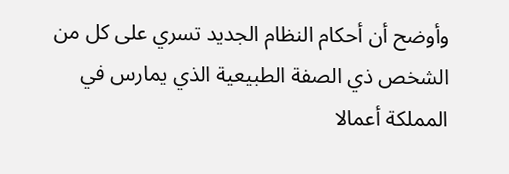وأوضح أن أحكام النظام الجديد تسري على كل من الشخص ذي الصفة الطبيعية الذي يمارس في المملكة أعمالا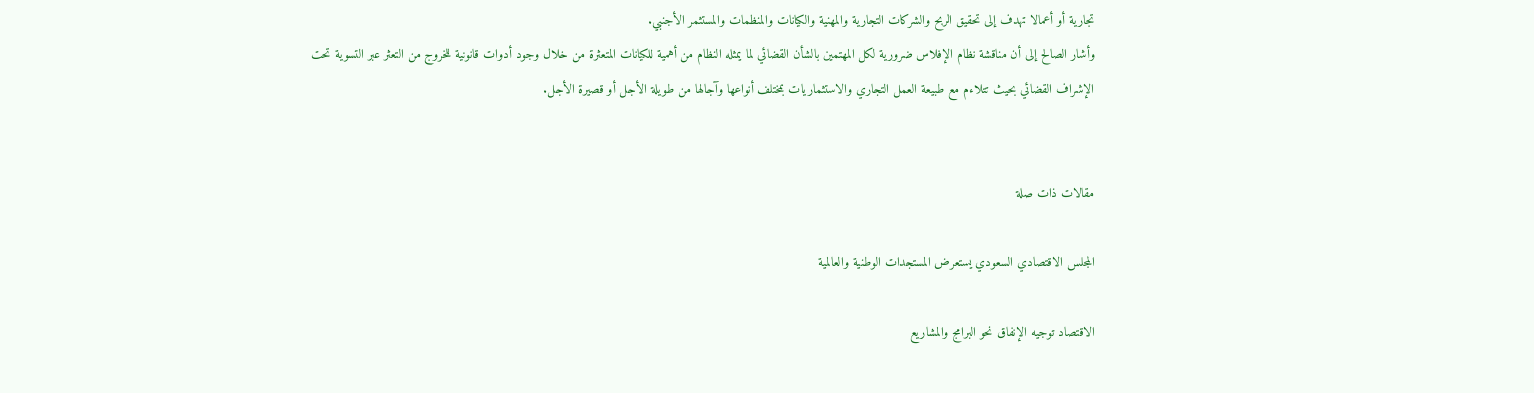تجارية أو أعمالا تهدف إلى تحقيق الربح والشركات التجارية والمهنية والكيانات والمنظمات والمستثمر الأجنبي.
وأشار الصالح إلى أن مناقشة نظام الإفلاس ضرورية لكل المهتمين بالشأن القضائي لما يمثله النظام من أهمية للكيانات المتعثرة من خلال وجود أدوات قانونية للخروج من التعثر عبر التسوية تحت الإشراف القضائي بحيث تتلاءم مع طبيعة العمل التجاري والاستثماريات بمختلف أنواعها وآجالها من طويلة الأجل أو قصيرة الأجل.


مقالات ذات صلة

المجلس الاقتصادي السعودي يستعرض المستجدات الوطنية والعالمية

الاقتصاد توجيه الإنفاق نحو البرامج والمشاريع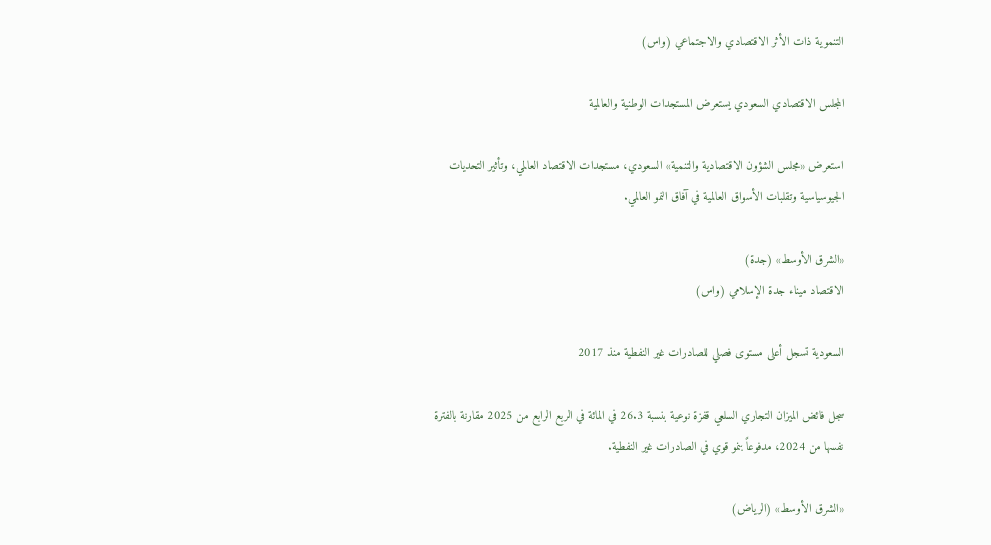التنموية ذات الأثر الاقتصادي والاجتماعي (واس)

المجلس الاقتصادي السعودي يستعرض المستجدات الوطنية والعالمية

استعرض «مجلس الشؤون الاقتصادية والتنمية» السعودي، مستجدات الاقتصاد العالمي، وتأثير التحديات الجيوسياسية وتقلبات الأسواق العالمية في آفاق النمو العالمي.

«الشرق الأوسط» (جدة)
الاقتصاد ميناء جدة الإسلامي (واس)

السعودية تسجل أعلى مستوى فصلي للصادرات غير النفطية منذ 2017

سجل فائض الميزان التجاري السلعي قفزة نوعية بنسبة 26.3 في المائة في الربع الرابع من 2025 مقارنة بالفترة نفسها من 2024، مدفوعاً بنمو قوي في الصادرات غير النفطية.

«الشرق الأوسط» (الرياض)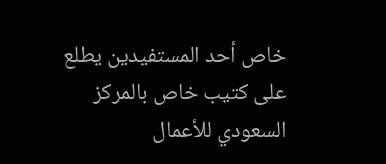خاص أحد المستفيدين يطلع على كتيب خاص بالمركز السعودي للأعمال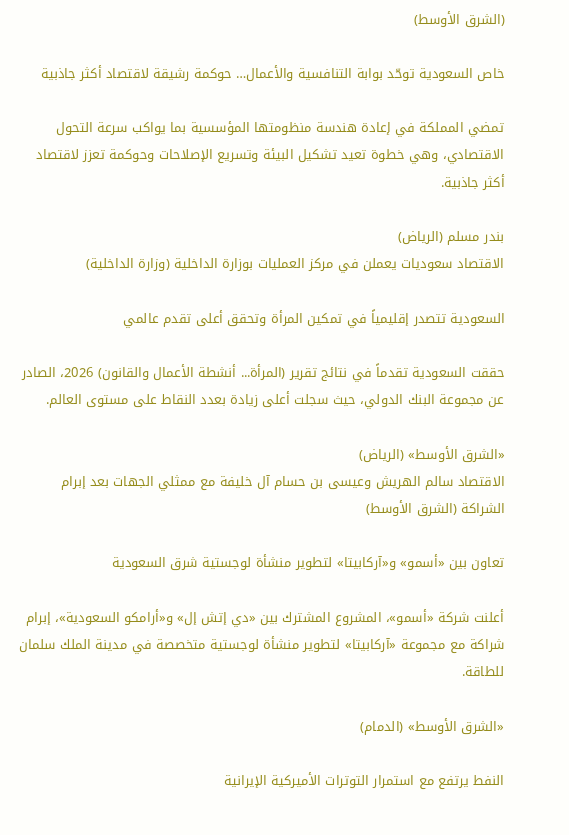(الشرق الأوسط)

خاص السعودية توحّد بوابة التنافسية والأعمال… حوكمة رشيقة لاقتصاد أكثر جاذبية

تمضي المملكة في إعادة هندسة منظومتها المؤسسية بما يواكب سرعة التحول الاقتصادي، وهي خطوة تعيد تشكيل البيئة وتسريع الإصلاحات وحوكمة تعزز لاقتصاد أكثر جاذبية.

بندر مسلم (الرياض)
الاقتصاد سعوديات يعملن في مركز العمليات بوزارة الداخلية (وزارة الداخلية)

السعودية تتصدر إقليمياً في تمكين المرأة وتحقق أعلى تقدم عالمي

حققت السعودية تقدماً في نتائج تقرير (المرأة... أنشطة الأعمال والقانون) 2026، الصادر عن مجموعة البنك الدولي، حيث سجلت أعلى زيادة بعدد النقاط على مستوى العالم.

«الشرق الأوسط» (الرياض)
الاقتصاد سالم الهريش وعيسى بن حسام آل خليفة مع ممثلي الجهات بعد إبرام الشراكة (الشرق الأوسط)

تعاون بين «أسمو» و«آركابيتا» لتطوير منشأة لوجستية شرق السعودية

أعلنت شركة «أسمو»، المشروع المشترك بين «دي إتش إل» و«أرامكو السعودية»، إبرام شراكة مع مجموعة «آركابيتا» لتطوير منشأة لوجستية متخصصة في مدينة الملك سلمان للطاقة.

«الشرق الأوسط» (الدمام)

النفط يرتفع مع استمرار التوترات الأميركية الإيرانية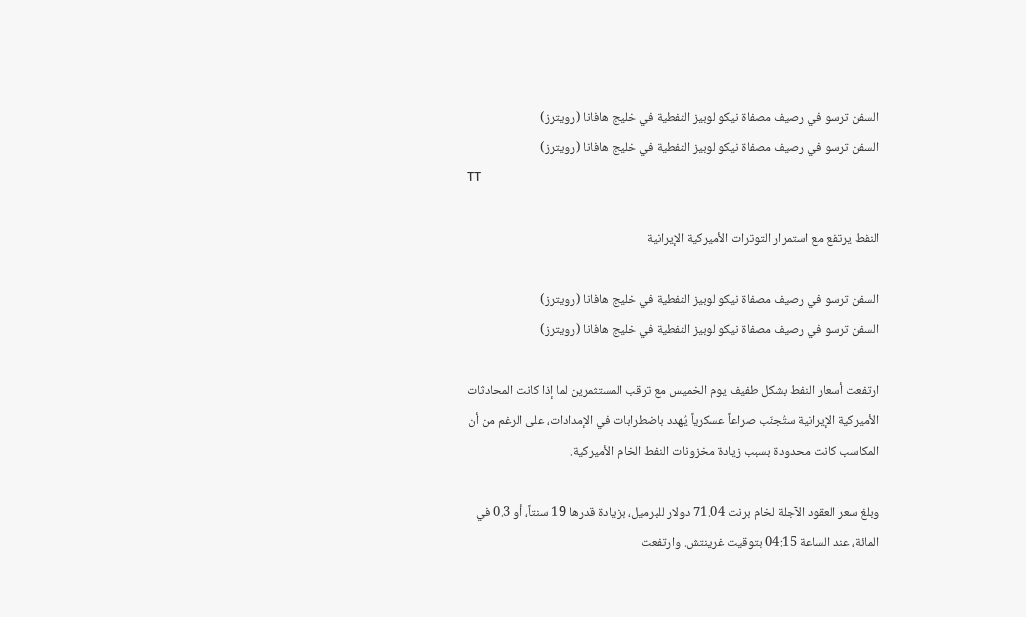السفن ترسو في رصيف مصفاة نيكو لوبيز النفطية في خليج هافانا (رويترز)
السفن ترسو في رصيف مصفاة نيكو لوبيز النفطية في خليج هافانا (رويترز)
TT

النفط يرتفع مع استمرار التوترات الأميركية الإيرانية

السفن ترسو في رصيف مصفاة نيكو لوبيز النفطية في خليج هافانا (رويترز)
السفن ترسو في رصيف مصفاة نيكو لوبيز النفطية في خليج هافانا (رويترز)

ارتفعت أسعار النفط بشكل طفيف يوم الخميس مع ترقب المستثمرين لما إذا كانت المحادثات الأميركية الإيرانية ستُجنّب صراعاً عسكرياً يُهدد باضطرابات في الإمدادات، على الرغم من أن المكاسب كانت محدودة بسبب زيادة مخزونات النفط الخام الأميركية.

وبلغ سعر العقود الآجلة لخام برنت 71.04 دولار للبرميل، بزيادة قدرها 19 سنتاً، أو 0.3 في المائة، عند الساعة 04:15 بتوقيت غرينتش. وارتفعت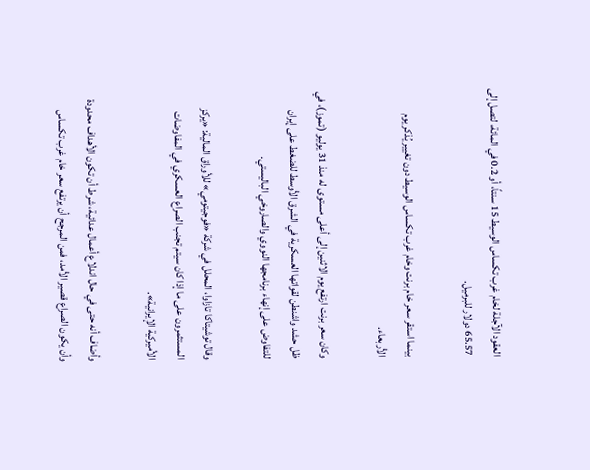العقود الآجلة لخام غرب تكساس الوسيط 15 سنتاً، أو 0.2 في المائة، لتصل إلى 65.57 دولار للبرميل.

بينما استقر سعر خام برنت وخام غرب تكساس الوسيط دون تغيير يُذكر يوم الأربعاء.

وكان سعر برنت ارتفع يوم الاثنين إلى أعلى مستوى له منذ 31 يوليو (تموز)، في ظل حشد واشنطن لقواتها العسكرية في الشرق الأوسط للضغط على إيران للتفاوض على إنهاء برنامجها النووي والصاروخي الباليستي.

وقال توشيتاكا تازاوا، المحلل في شركة «فوجيتومي» للأوراق المالية: «يركز المستثمرون على ما إذا كان سيتم تجنب الصراع العسكري في المفاوضات الأميركية الإيرانية».

وأضاف أنه حتى في حال اندلاع أعمال عدائية، شرط أن تكون الأهداف محدودة وأن يكون الصراع قصير الأمد، فمن المرجح أن يرتفع سعر خام غرب تكساس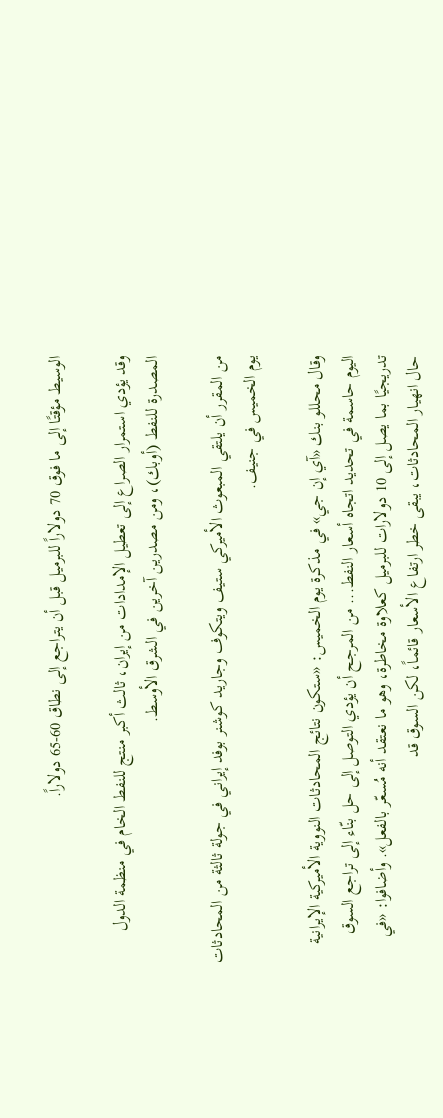الوسيط مؤقتًا إلى ما فوق 70 دولاراً للبرميل قبل أن يتراجع إلى نطاق 60-65 دولاراً.

وقد يؤدي استمرار الصراع إلى تعطيل الإمدادات من إيران، ثالث أكبر منتج للنفط الخام في منظمة الدول المصدرة للنفط (أوبك)، ومن مصدرين آخرين في الشرق الأوسط.

من المقرر أن يلتقي المبعوث الأميركي ستيف ويتكوف وجاريد كوشنر بوفد إيراني في جولة ثالثة من المحادثات يوم الخميس في جنيف.

وقال محللو بنك «آي إن جي» في مذكرة يوم الخميس: «ستكون نتائج المحادثات النووية الأميركية الإيرانية اليوم حاسمة في تحديد اتجاه أسعار النفط... من المرجح أن يؤدي التوصل إلى حل بنّاء إلى تراجع السوق تدريجيًا بما يصل إلى 10 دولارات للبرميل كعلاوة مخاطرة، وهو ما نعتقد أنه مُسعّر بالفعل». وأضافوا: «في حال انهيار المحادثات، يبقى خطر ارتفاع الأسعار قائماً، لكن السوق قد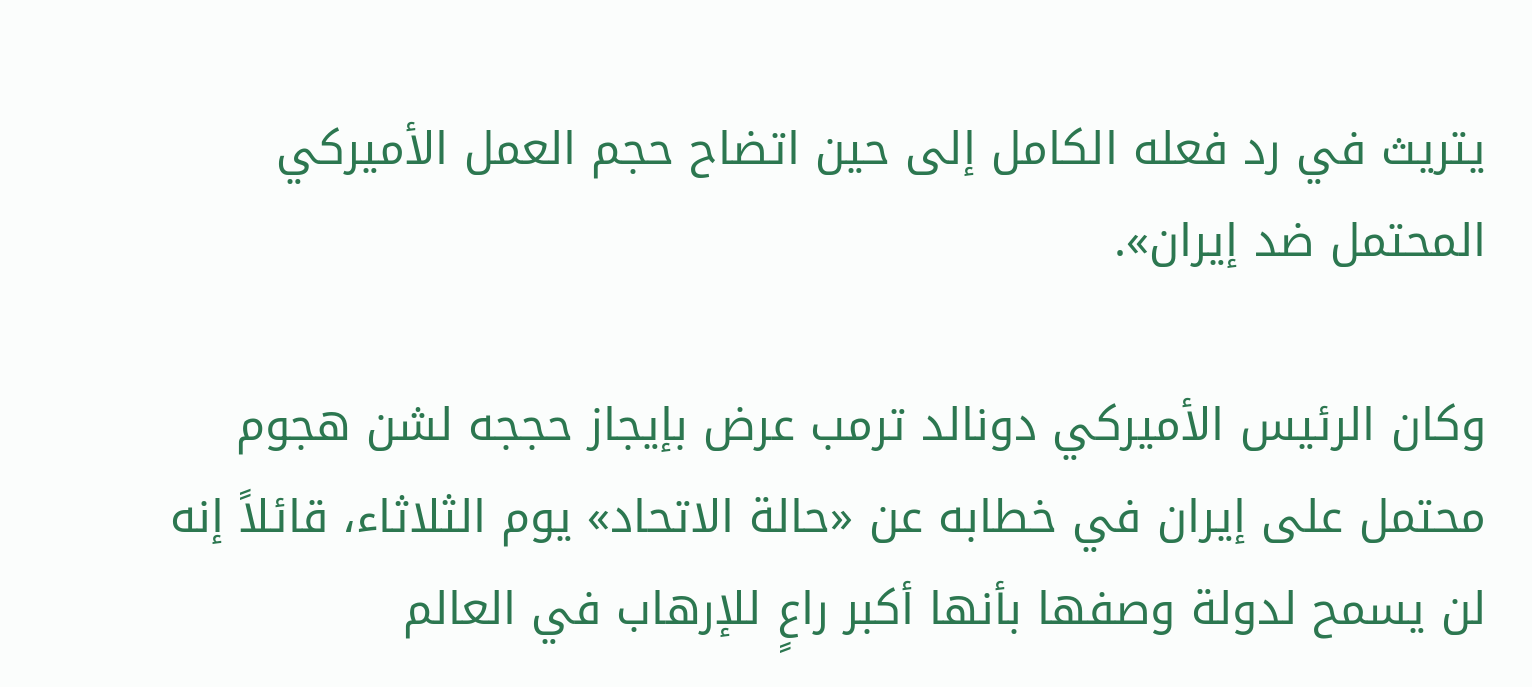يتريث في رد فعله الكامل إلى حين اتضاح حجم العمل الأميركي المحتمل ضد إيران».

وكان الرئيس الأميركي دونالد ترمب عرض بإيجاز حججه لشن هجوم محتمل على إيران في خطابه عن «حالة الاتحاد» يوم الثلاثاء، قائلاً إنه لن يسمح لدولة وصفها بأنها أكبر راعٍ للإرهاب في العالم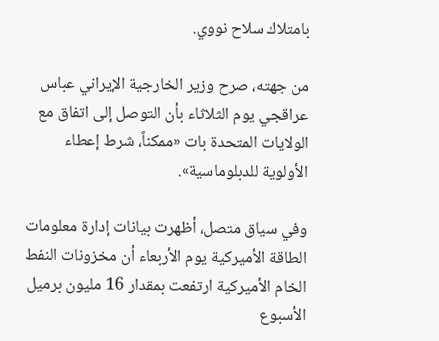بامتلاك سلاح نووي.

من جهته، صرح وزير الخارجية الإيراني عباس عراقجي يوم الثلاثاء بأن التوصل إلى اتفاق مع الولايات المتحدة بات «ممكناً، شرط إعطاء الأولوية للدبلوماسية».

وفي سياق متصل، أظهرت بيانات إدارة معلومات الطاقة الأميركية يوم الأربعاء أن مخزونات النفط الخام الأميركية ارتفعت بمقدار 16 مليون برميل الأسبوع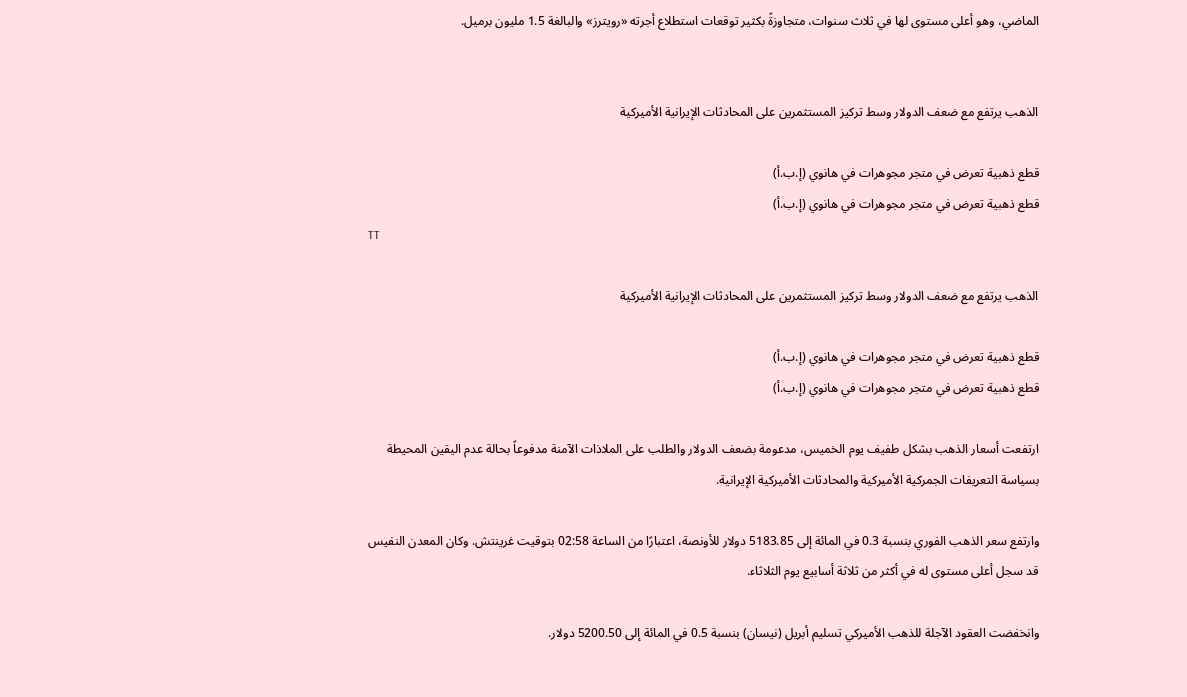الماضي، وهو أعلى مستوى لها في ثلاث سنوات، متجاوزةً بكثير توقعات استطلاع أجرته «رويترز» والبالغة 1.5 مليون برميل.


الذهب يرتفع مع ضعف الدولار وسط تركيز المستثمرين على المحادثات الإيرانية الأميركية

قطع ذهبية تعرض في متجر مجوهرات في هانوي (إ.ب.أ)
قطع ذهبية تعرض في متجر مجوهرات في هانوي (إ.ب.أ)
TT

الذهب يرتفع مع ضعف الدولار وسط تركيز المستثمرين على المحادثات الإيرانية الأميركية

قطع ذهبية تعرض في متجر مجوهرات في هانوي (إ.ب.أ)
قطع ذهبية تعرض في متجر مجوهرات في هانوي (إ.ب.أ)

ارتفعت أسعار الذهب بشكل طفيف يوم الخميس، مدعومة بضعف الدولار والطلب على الملاذات الآمنة مدفوعاً بحالة عدم اليقين المحيطة بسياسة التعريفات الجمركية الأميركية والمحادثات الأميركية الإيرانية.

وارتفع سعر الذهب الفوري بنسبة 0.3 في المائة إلى 5183.85 دولار للأونصة، اعتبارًا من الساعة 02:58 بتوقيت غرينتش. وكان المعدن النفيس قد سجل أعلى مستوى له في أكثر من ثلاثة أسابيع يوم الثلاثاء.

وانخفضت العقود الآجلة للذهب الأميركي تسليم أبريل (نيسان) بنسبة 0.5 في المائة إلى 5200.50 دولار.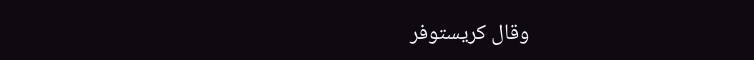وقال كريستوفر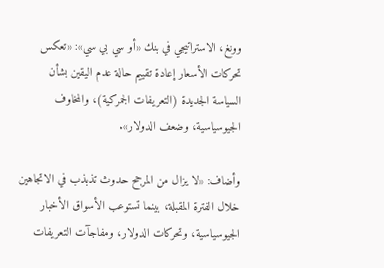وونغ، الاستراتيجي في بنك «أو سي بي سي»: «تعكس تحركات الأسعار إعادة تقييم حالة عدم اليقين بشأن السياسة الجديدة (التعريفات الجمركية)، والمخاوف الجيوسياسية، وضعف الدولار».

وأضاف: «لا يزال من المرجح حدوث تذبذب في الاتجاهين خلال الفترة المقبلة، بينما تستوعب الأسواق الأخبار الجيوسياسية، وتحركات الدولار، ومفاجآت التعريفات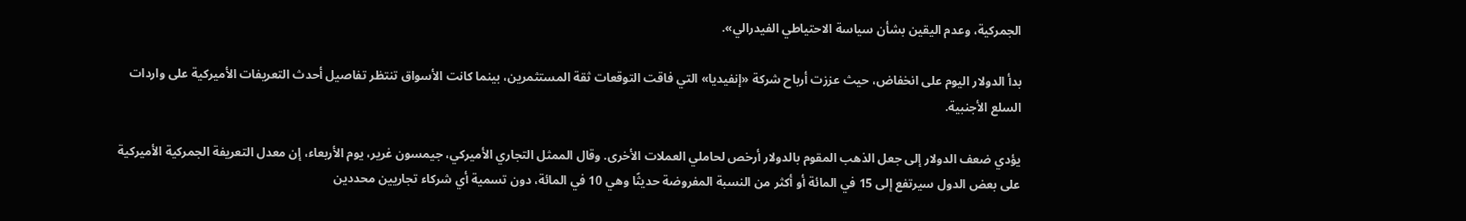الجمركية، وعدم اليقين بشأن سياسة الاحتياطي الفيدرالي».

بدأ الدولار اليوم على انخفاض، حيث عززت أرباح شركة «إنفيديا» التي فاقت التوقعات ثقة المستثمرين، بينما كانت الأسواق تنتظر تفاصيل أحدث التعريفات الأميركية على واردات السلع الأجنبية.

يؤدي ضعف الدولار إلى جعل الذهب المقوم بالدولار أرخص لحاملي العملات الأخرى. وقال الممثل التجاري الأميركي، جيمسون غرير، يوم الأربعاء، إن معدل التعريفة الجمركية الأميركية على بعض الدول سيرتفع إلى 15 في المائة أو أكثر من النسبة المفروضة حديثًا وهي 10 في المائة، دون تسمية أي شركاء تجاريين محددين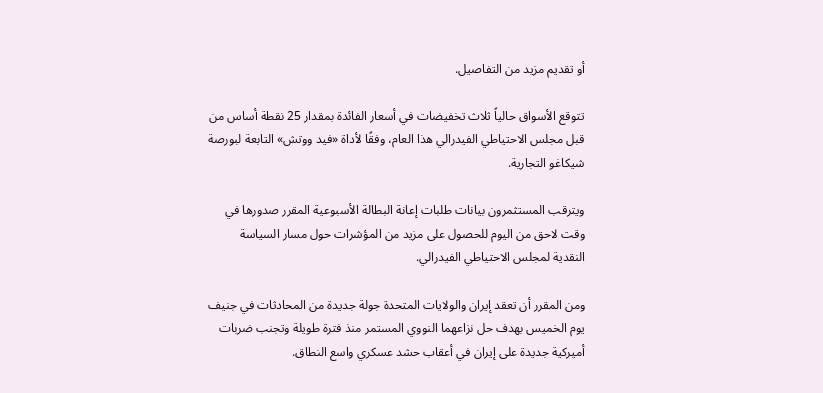أو تقديم مزيد من التفاصيل.

تتوقع الأسواق حالياً ثلاث تخفيضات في أسعار الفائدة بمقدار 25 نقطة أساس من قبل مجلس الاحتياطي الفيدرالي هذا العام، وفقًا لأداة «فيد ووتش» التابعة لبورصة شيكاغو التجارية.

ويترقب المستثمرون بيانات طلبات إعانة البطالة الأسبوعية المقرر صدورها في وقت لاحق من اليوم للحصول على مزيد من المؤشرات حول مسار السياسة النقدية لمجلس الاحتياطي الفيدرالي.

ومن المقرر أن تعقد إيران والولايات المتحدة جولة جديدة من المحادثات في جنيف يوم الخميس بهدف حل نزاعهما النووي المستمر منذ فترة طويلة وتجنب ضربات أميركية جديدة على إيران في أعقاب حشد عسكري واسع النطاق.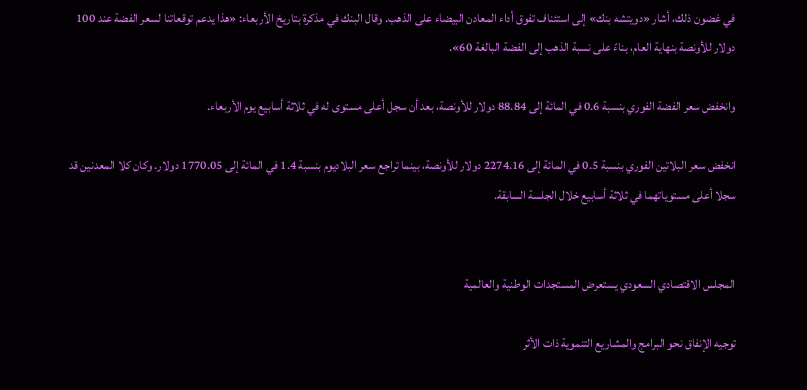في غضون ذلك، أشار «دويتشه بنك» إلى استئناف تفوق أداء المعادن البيضاء على الذهب. وقال البنك في مذكرة بتاريخ الأربعاء: «هذا يدعم توقعاتنا لسعر الفضة عند 100 دولار للأونصة بنهاية العام، بناءً على نسبة الذهب إلى الفضة البالغة 60».

وانخفض سعر الفضة الفوري بنسبة 0.6 في المائة إلى 88.84 دولار للأونصة، بعد أن سجل أعلى مستوى له في ثلاثة أسابيع يوم الأربعاء.

انخفض سعر البلاتين الفوري بنسبة 0.5 في المائة إلى 2274.16 دولار للأونصة، بينما تراجع سعر البلاديوم بنسبة 1.4 في المائة إلى 1770.05 دولار. وكان كلا المعدنين قد سجلا أعلى مستوياتهما في ثلاثة أسابيع خلال الجلسة السابقة.


المجلس الاقتصادي السعودي يستعرض المستجدات الوطنية والعالمية

توجيه الإنفاق نحو البرامج والمشاريع التنموية ذات الأثر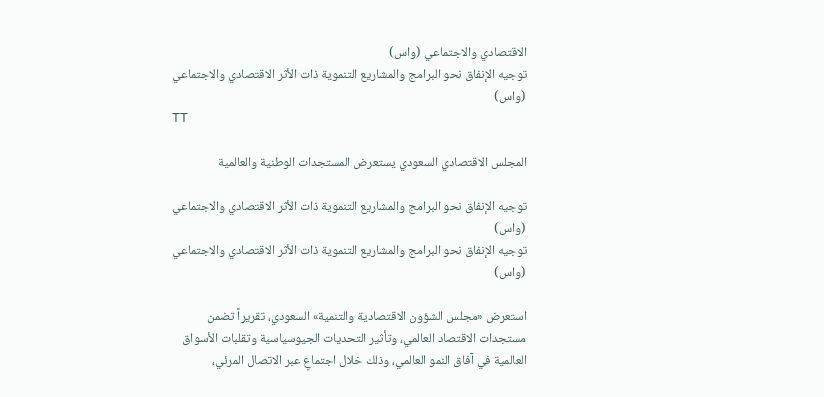الاقتصادي والاجتماعي (واس)
توجيه الإنفاق نحو البرامج والمشاريع التنموية ذات الأثر الاقتصادي والاجتماعي (واس)
TT

المجلس الاقتصادي السعودي يستعرض المستجدات الوطنية والعالمية

توجيه الإنفاق نحو البرامج والمشاريع التنموية ذات الأثر الاقتصادي والاجتماعي (واس)
توجيه الإنفاق نحو البرامج والمشاريع التنموية ذات الأثر الاقتصادي والاجتماعي (واس)

استعرض «مجلس الشؤون الاقتصادية والتنمية» السعودي، تقريراً تضمن مستجدات الاقتصاد العالمي، وتأثير التحديات الجيوسياسية وتقلبات الأسواق العالمية في آفاق النمو العالمي، وذلك خلال اجتماعٍ عبر الاتصال المرئي،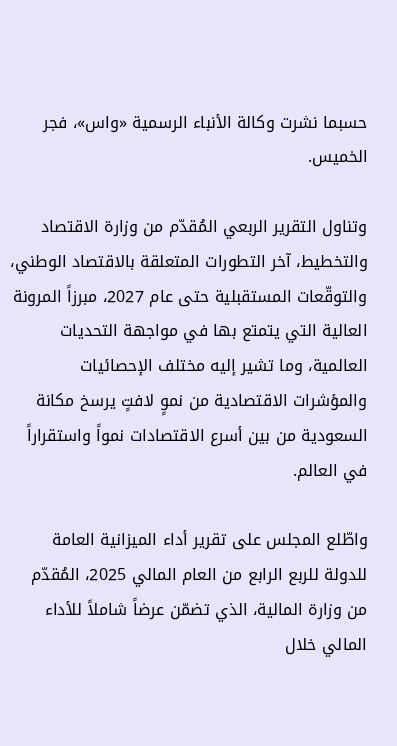حسبما نشرت وكالة الأنباء الرسمية «واس»، فجر الخميس.

وتناول التقرير الربعي المُقدّم من وزارة الاقتصاد والتخطيط، آخر التطورات المتعلقة بالاقتصاد الوطني، والتوقّعات المستقبلية حتى عام 2027، مبرزاً المرونة العالية التي يتمتع بها في مواجهة التحديات العالمية، وما تشير إليه مختلف الإحصائيات والمؤشرات الاقتصادية من نموٍ لافتٍ يرسخ مكانة السعودية من بين أسرع الاقتصادات نمواً واستقراراً في العالم.

واطّلع المجلس على تقرير أداء الميزانية العامة للدولة للربع الرابع من العام المالي 2025، المُقدّم من وزارة المالية، الذي تضمّن عرضاً شاملاً للأداء المالي خلال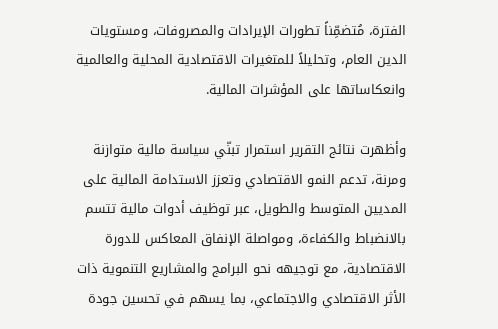الفترة، مُتضمِّناً تطورات الإيرادات والمصروفات، ومستويات الدين العام، وتحليلاً للمتغيرات الاقتصادية المحلية والعالمية وانعكاساتها على المؤشرات المالية.

وأظهرت نتائج التقرير استمرار تبنّي سياسة مالية متوازنة ومرنة، تدعم النمو الاقتصادي وتعزز الاستدامة المالية على المديين المتوسط والطويل، عبر توظيف أدوات مالية تتسم بالانضباط والكفاءة، ومواصلة الإنفاق المعاكس للدورة الاقتصادية، مع توجيهه نحو البرامج والمشاريع التنموية ذات الأثر الاقتصادي والاجتماعي، بما يسهم في تحسين جودة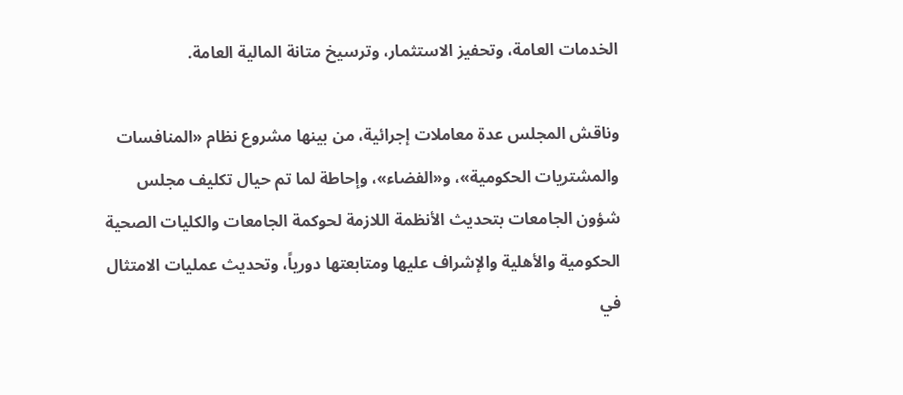الخدمات العامة، وتحفيز الاستثمار، وترسيخ متانة المالية العامة.

وناقش المجلس عدة معاملات إجرائية، من بينها مشروع نظام «المنافسات والمشتريات الحكومية»، و«الفضاء»، وإحاطة لما تم حيال تكليف مجلس شؤون الجامعات بتحديث الأنظمة اللازمة لحوكمة الجامعات والكليات الصحية الحكومية والأهلية والإشراف عليها ومتابعتها دورياً، وتحديث عمليات الامتثال في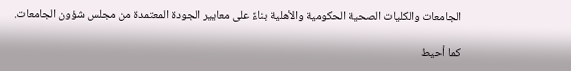الجامعات والكليات الصحية الحكومية والأهلية بناءً على معايير الجودة المعتمدة من مجلس شؤون الجامعات.

كما أحيط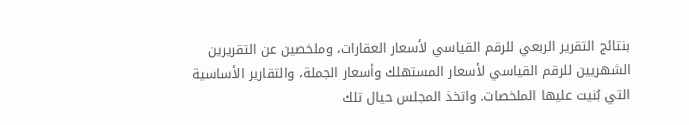بنتائج التقرير الربعي للرقم القياسي لأسعار العقارات، وملخصين عن التقريرين الشهريين للرقم القياسي لأسعار المستهلك وأسعار الجملة، والتقارير الأساسية التي بُنيت عليها الملخصات. واتخذ المجلس حيال تلك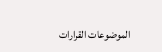الموضوعات القرارات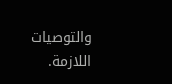والتوصيات اللازمة.